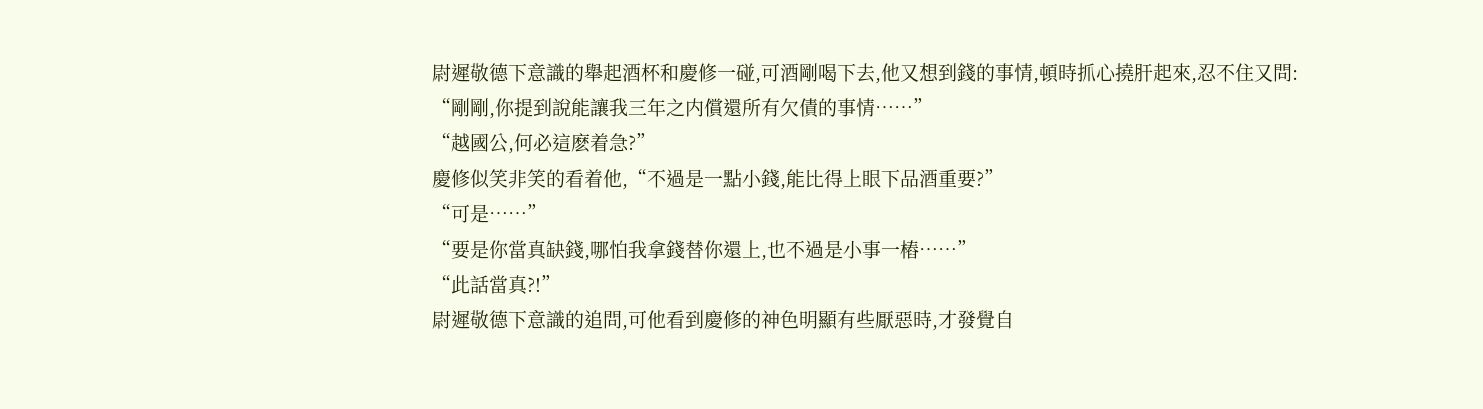尉遲敬德下意識的舉起酒杯和慶修一碰,可酒剛喝下去,他又想到錢的事情,頓時抓心撓肝起來,忍不住又問:
“剛剛,你提到說能讓我三年之内償還所有欠債的事情……”
“越國公,何必這麽着急?”
慶修似笑非笑的看着他,“不過是一點小錢,能比得上眼下品酒重要?”
“可是……”
“要是你當真缺錢,哪怕我拿錢替你還上,也不過是小事一樁……”
“此話當真?!”
尉遲敬德下意識的追問,可他看到慶修的神色明顯有些厭惡時,才發覺自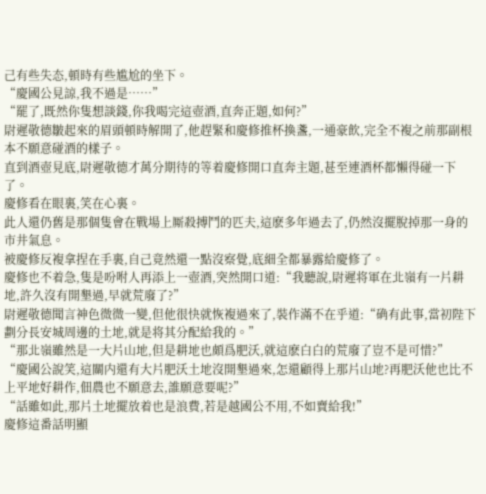己有些失态,頓時有些尴尬的坐下。
“慶國公見諒,我不過是……”
“罷了,既然你隻想談錢,你我喝完這壺酒,直奔正題,如何?”
尉遲敬德皺起來的眉頭頓時解開了,他趕緊和慶修推杯換盞,一通豪飲,完全不複之前那副根本不願意碰酒的樣子。
直到酒壺見底,尉遲敬德才萬分期待的等着慶修開口直奔主題,甚至連酒杯都懶得碰一下了。
慶修看在眼裏,笑在心裏。
此人還仍舊是那個隻會在戰場上厮殺搏鬥的匹夫,這麽多年過去了,仍然沒擺脫掉那一身的市井氣息。
被慶修反複拿捏在手裏,自己竟然還一點沒察覺,底細全都暴露給慶修了。
慶修也不着急,隻是吩咐人再添上一壺酒,突然開口道:“我聽說,尉遲将軍在北嶺有一片耕地,許久沒有開墾過,早就荒廢了?”
尉遲敬德聞言神色微微一變,但他很快就恢複過來了,裝作滿不在乎道:“确有此事,當初陛下劃分長安城周邊的土地,就是将其分配給我的。”
“那北嶺雖然是一大片山地,但是耕地也頗爲肥沃,就這麽白白的荒廢了豈不是可惜?”
“慶國公說笑,這關内還有大片肥沃土地沒開墾過來,怎還顧得上那片山地?再肥沃他也比不上平地好耕作,佃農也不願意去,誰願意要呢?”
“話雖如此,那片土地擺放着也是浪費,若是越國公不用,不如賣給我!”
慶修這番話明顯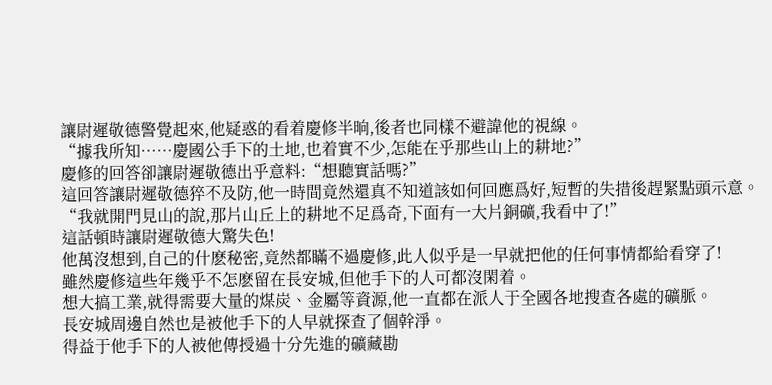讓尉遲敬德警覺起來,他疑惑的看着慶修半晌,後者也同樣不避諱他的視線。
“據我所知……慶國公手下的土地,也着實不少,怎能在乎那些山上的耕地?”
慶修的回答卻讓尉遲敬德出乎意料:“想聽實話嗎?”
這回答讓尉遲敬德猝不及防,他一時間竟然還真不知道該如何回應爲好,短暫的失措後趕緊點頭示意。
“我就開門見山的說,那片山丘上的耕地不足爲奇,下面有一大片銅礦,我看中了!”
這話頓時讓尉遲敬德大驚失色!
他萬沒想到,自己的什麽秘密,竟然都瞞不過慶修,此人似乎是一早就把他的任何事情都給看穿了!
雖然慶修這些年幾乎不怎麽留在長安城,但他手下的人可都沒閑着。
想大搞工業,就得需要大量的煤炭、金屬等資源,他一直都在派人于全國各地搜查各處的礦脈。
長安城周邊自然也是被他手下的人早就探查了個幹淨。
得益于他手下的人被他傳授過十分先進的礦藏勘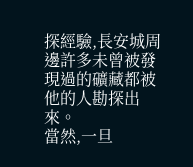探經驗,長安城周邊許多未曾被發現過的礦藏都被他的人勘探出來。
當然,一旦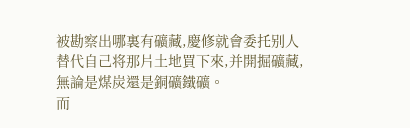被勘察出哪裏有礦藏,慶修就會委托别人替代自己将那片土地買下來,并開掘礦藏,無論是煤炭還是銅礦鐵礦。
而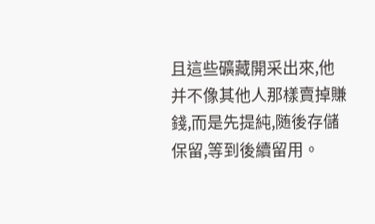且這些礦藏開采出來,他并不像其他人那樣賣掉賺錢,而是先提純,随後存儲保留,等到後續留用。